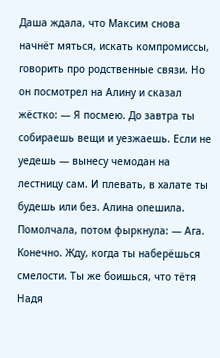Даша ждала, что Максим снова начнёт мяться, искать компромиссы, говорить про родственные связи. Но он посмотрел на Алину и сказал жёстко: — Я посмею. До завтра ты собираешь вещи и уезжаешь. Если не уедешь — вынесу чемодан на лестницу сам. И плевать, в халате ты будешь или без. Алина опешила. Помолчала, потом фыркнула: — Ага. Конечно. Жду, когда ты наберёшься смелости. Ты же боишься, что тётя Надя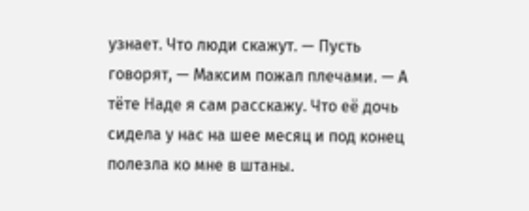узнает. Что люди скажут. — Пусть говорят, — Максим пожал плечами. — А тёте Наде я сам расскажу. Что её дочь сидела у нас на шее месяц и под конец полезла ко мне в штаны.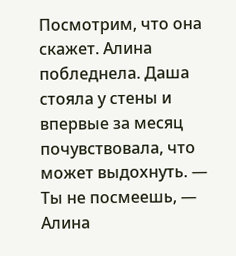Посмотрим, что она скажет. Алина побледнела. Даша стояла у стены и впервые за месяц почувствовала, что может выдохнуть. — Ты не посмеешь, — Алина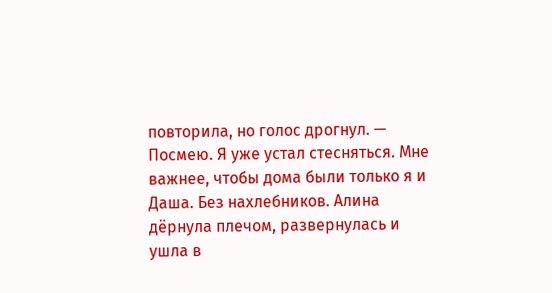повторила, но голос дрогнул. — Посмею. Я уже устал стесняться. Мне важнее, чтобы дома были только я и Даша. Без нахлебников. Алина дёрнула плечом, развернулась и ушла в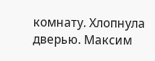комнату. Хлопнула дверью. Максим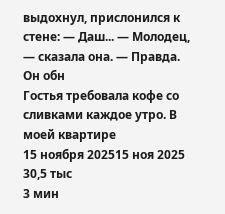выдохнул, прислонился к стене: — Даш... — Молодец, — сказала она. — Правда. Он обн
Гостья требовала кофе со сливками каждое утро. В моей квартире
15 ноября 202515 ноя 2025
30,5 тыс
3 мин